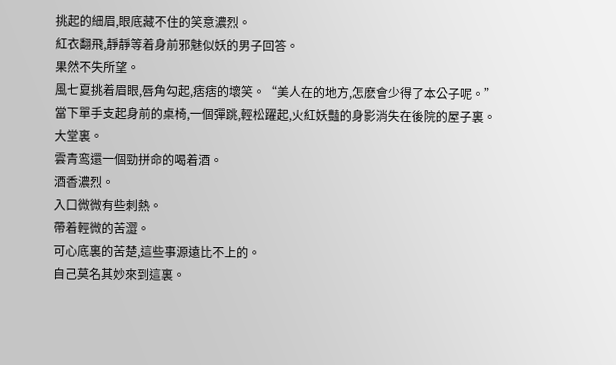挑起的細眉,眼底藏不住的笑意濃烈。
紅衣翻飛,靜靜等着身前邪魅似妖的男子回答。
果然不失所望。
風七夏挑着眉眼,唇角勾起,痞痞的壞笑。“美人在的地方,怎麽會少得了本公子呢。”
當下單手支起身前的桌椅,一個彈跳,輕松躍起,火紅妖豔的身影消失在後院的屋子裏。
大堂裏。
雲青鸾還一個勁拼命的喝着酒。
酒香濃烈。
入口微微有些刺熱。
帶着輕微的苦澀。
可心底裏的苦楚,這些事源遠比不上的。
自己莫名其妙來到這裏。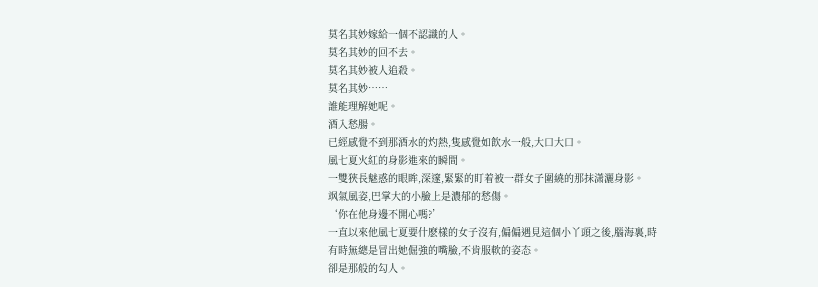莫名其妙嫁給一個不認識的人。
莫名其妙的回不去。
莫名其妙被人追殺。
莫名其妙……
誰能理解她呢。
酒入愁腸。
已經感覺不到那酒水的灼熱,隻感覺如飲水一般,大口大口。
風七夏火紅的身影進來的瞬間。
一雙狹長魅惑的眼眸,深邃,緊緊的盯着被一群女子圍繞的那抹潇灑身影。
飒氣風姿,巴掌大的小臉上是濃郁的愁傷。
‘你在他身邊不開心嗎?’
一直以來他風七夏要什麽樣的女子沒有,偏偏遇見這個小丫頭之後,腦海裏,時有時無總是冒出她倔強的嘴臉,不肯服軟的姿态。
卻是那般的勾人。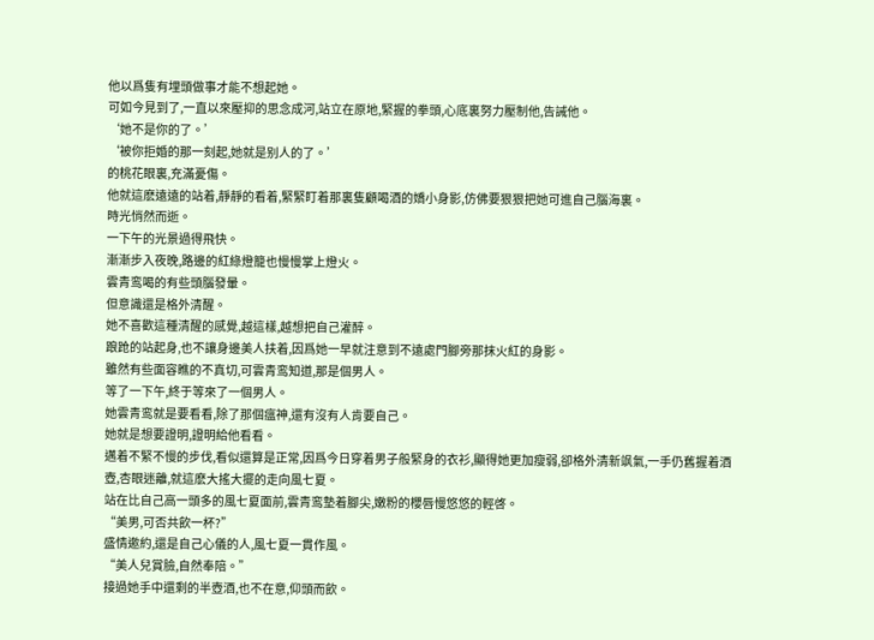他以爲隻有埋頭做事才能不想起她。
可如今見到了,一直以來壓抑的思念成河,站立在原地,緊握的拳頭,心底裏努力壓制他,告誡他。
‘她不是你的了。’
‘被你拒婚的那一刻起,她就是别人的了。’
的桃花眼裏,充滿憂傷。
他就這麽遠遠的站着,靜靜的看着,緊緊盯着那裏隻顧喝酒的嬌小身影,仿佛要狠狠把她可進自己腦海裏。
時光悄然而逝。
一下午的光景過得飛快。
漸漸步入夜晚,路邊的紅綠燈籠也慢慢掌上燈火。
雲青鸾喝的有些頭腦發暈。
但意識還是格外清醒。
她不喜歡這種清醒的感覺,越這樣,越想把自己灌醉。
踉跄的站起身,也不讓身邊美人扶着,因爲她一早就注意到不遠處門腳旁那抹火紅的身影。
雖然有些面容瞧的不真切,可雲青鸾知道,那是個男人。
等了一下午,終于等來了一個男人。
她雲青鸾就是要看看,除了那個瘟神,還有沒有人肯要自己。
她就是想要證明,證明給他看看。
邁着不緊不慢的步伐,看似還算是正常,因爲今日穿着男子般緊身的衣衫,顯得她更加瘦弱,卻格外清新飒氣,一手仍舊握着酒壺,杏眼迷離,就這麽大搖大擺的走向風七夏。
站在比自己高一頭多的風七夏面前,雲青鸾墊着腳尖,嫩粉的櫻唇慢悠悠的輕啓。
“美男,可否共飲一杯?”
盛情邀約,還是自己心儀的人,風七夏一貫作風。
“美人兒賞臉,自然奉陪。”
接過她手中還剩的半壺酒,也不在意,仰頭而飲。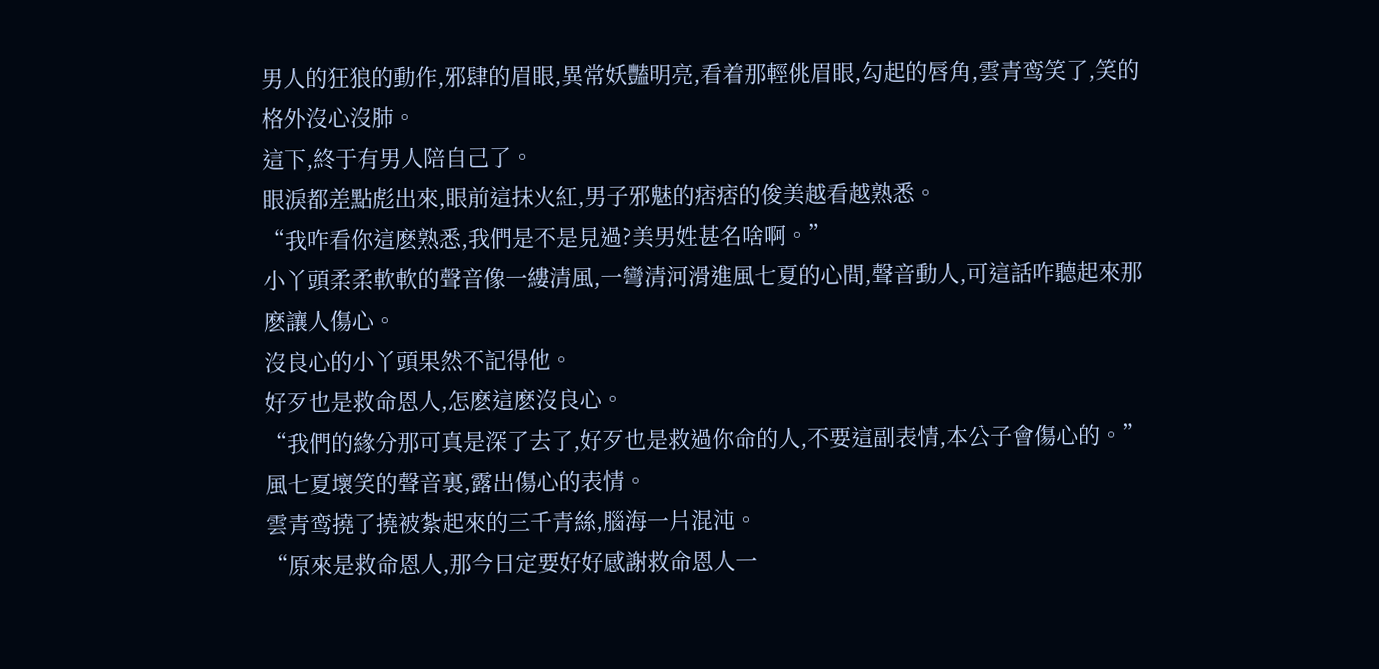男人的狂狼的動作,邪肆的眉眼,異常妖豔明亮,看着那輕佻眉眼,勾起的唇角,雲青鸾笑了,笑的格外沒心沒肺。
這下,終于有男人陪自己了。
眼淚都差點彪出來,眼前這抹火紅,男子邪魅的痞痞的俊美越看越熟悉。
“我咋看你這麽熟悉,我們是不是見過?美男姓甚名啥啊。”
小丫頭柔柔軟軟的聲音像一縷清風,一彎清河滑進風七夏的心間,聲音動人,可這話咋聽起來那麽讓人傷心。
沒良心的小丫頭果然不記得他。
好歹也是救命恩人,怎麽這麽沒良心。
“我們的緣分那可真是深了去了,好歹也是救過你命的人,不要這副表情,本公子會傷心的。”
風七夏壞笑的聲音裏,露出傷心的表情。
雲青鸾撓了撓被紮起來的三千青絲,腦海一片混沌。
“原來是救命恩人,那今日定要好好感謝救命恩人一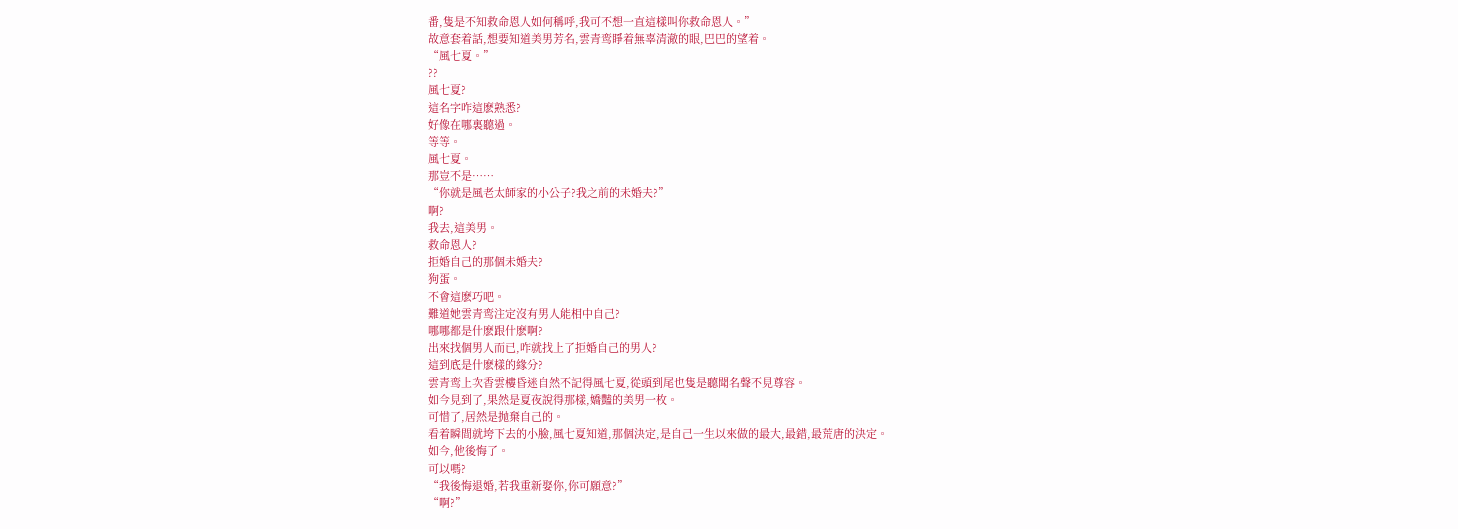番,隻是不知救命恩人如何稱呼,我可不想一直這樣叫你救命恩人。”
故意套着話,想要知道美男芳名,雲青鸾睜着無辜清澈的眼,巴巴的望着。
“風七夏。”
??
風七夏?
這名字咋這麽熟悉?
好像在哪裏聽過。
等等。
風七夏。
那豈不是……
“你就是風老太師家的小公子?我之前的未婚夫?”
啊?
我去,這美男。
救命恩人?
拒婚自己的那個未婚夫?
狗蛋。
不會這麽巧吧。
難道她雲青鸾注定沒有男人能相中自己?
哪哪都是什麽跟什麽啊?
出來找個男人而已,咋就找上了拒婚自己的男人?
這到底是什麽樣的緣分?
雲青鸾上次香雲樓昏迷自然不記得風七夏,從頭到尾也隻是聽聞名聲不見尊容。
如今見到了,果然是夏夜說得那樣,嬌豔的美男一枚。
可惜了,居然是抛棄自己的。
看着瞬間就垮下去的小臉,風七夏知道,那個決定,是自己一生以來做的最大,最錯,最荒唐的決定。
如今,他後悔了。
可以嗎?
“我後悔退婚,若我重新娶你,你可願意?”
“啊?”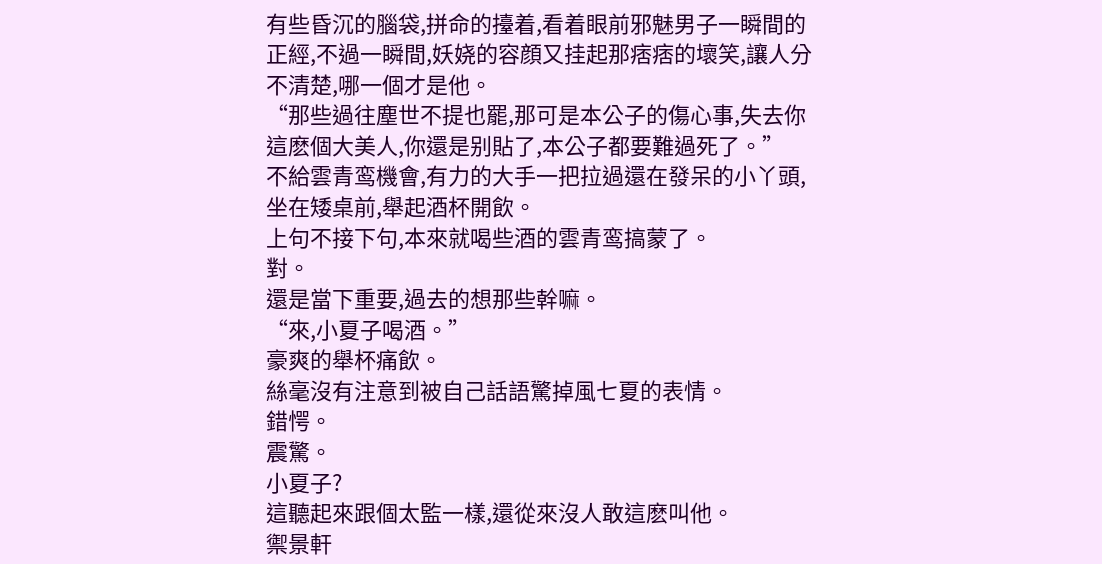有些昏沉的腦袋,拼命的擡着,看着眼前邪魅男子一瞬間的正經,不過一瞬間,妖娆的容顔又挂起那痞痞的壞笑,讓人分不清楚,哪一個才是他。
“那些過往塵世不提也罷,那可是本公子的傷心事,失去你這麽個大美人,你還是别貼了,本公子都要難過死了。”
不給雲青鸾機會,有力的大手一把拉過還在發呆的小丫頭,坐在矮桌前,舉起酒杯開飲。
上句不接下句,本來就喝些酒的雲青鸾搞蒙了。
對。
還是當下重要,過去的想那些幹嘛。
“來,小夏子喝酒。”
豪爽的舉杯痛飲。
絲毫沒有注意到被自己話語驚掉風七夏的表情。
錯愕。
震驚。
小夏子?
這聽起來跟個太監一樣,還從來沒人敢這麽叫他。
禦景軒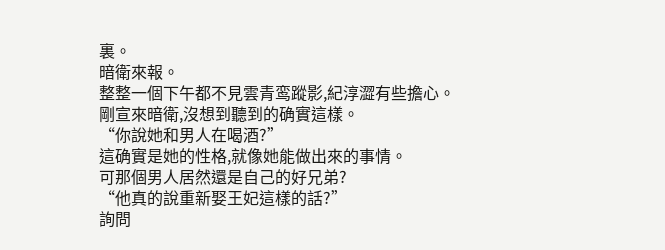裏。
暗衛來報。
整整一個下午都不見雲青鸾蹤影,紀淳澀有些擔心。
剛宣來暗衛,沒想到聽到的确實這樣。
“你說她和男人在喝酒?”
這确實是她的性格,就像她能做出來的事情。
可那個男人居然還是自己的好兄弟?
“他真的說重新娶王妃這樣的話?”
詢問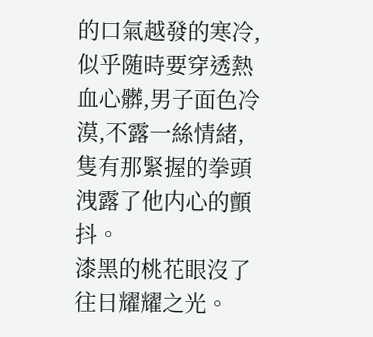的口氣越發的寒冷,似乎随時要穿透熱血心髒,男子面色冷漠,不露一絲情緒,隻有那緊握的拳頭洩露了他内心的顫抖。
漆黑的桃花眼沒了往日耀耀之光。